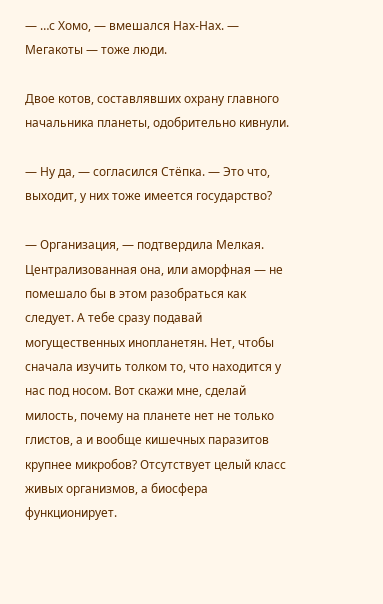— …с Хомо, — вмешался Нах-Нах. — Мегакоты — тоже люди.

Двое котов, составлявших охрану главного начальника планеты, одобрительно кивнули.

— Ну да, — согласился Стёпка. — Это что, выходит, у них тоже имеется государство?

— Организация, — подтвердила Мелкая. Централизованная она, или аморфная — не помешало бы в этом разобраться как следует. А тебе сразу подавай могущественных инопланетян. Нет, чтобы сначала изучить толком то, что находится у нас под носом. Вот скажи мне, сделай милость, почему на планете нет не только глистов, а и вообще кишечных паразитов крупнее микробов? Отсутствует целый класс живых организмов, а биосфера функционирует.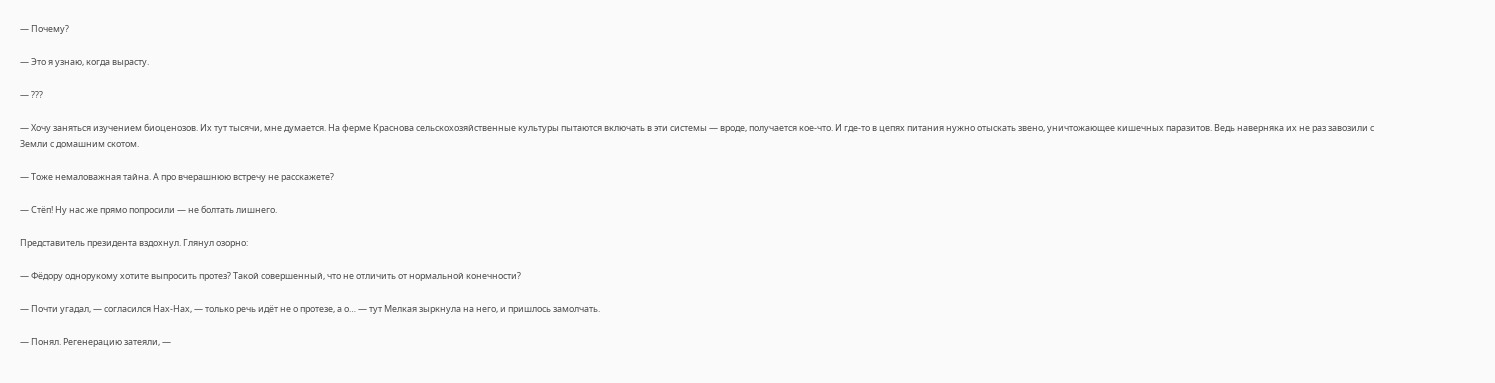— Почему?

— Это я узнаю, когда вырасту.

— ???

— Хочу заняться изучением биоценозов. Их тут тысячи, мне думается. На ферме Краснова сельскохозяйственные культуры пытаются включать в эти системы — вроде, получается кое-что. И где-то в цепях питания нужно отыскать звено, уничтожающее кишечных паразитов. Ведь наверняка их не раз завозили с Земли с домашним скотом.

— Тоже немаловажная тайна. А про вчерашнюю встречу не расскажете?

— Стёп! Ну нас же прямо попросили — не болтать лишнего.

Представитель президента вздохнул. Глянул озорно:

— Фёдору однорукому хотите выпросить протез? Такой совершенный, что не отличить от нормальной конечности?

— Почти угадал, — согласился Нах-Нах, — только речь идёт не о протезе, а о… — тут Мелкая зыркнула на него, и пришлось замолчать.

— Понял. Регенерацию затеяли, —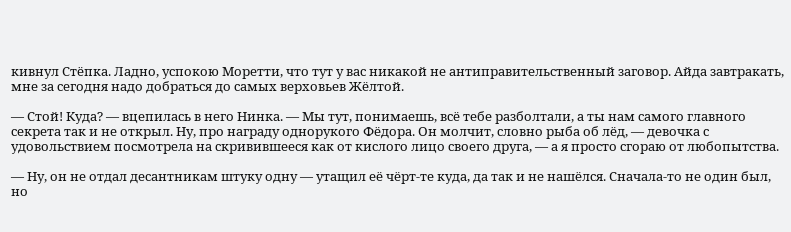кивнул Стёпка. Ладно, успокою Моретти, что тут у вас никакой не антиправительственный заговор. Айда завтракать, мне за сегодня надо добраться до самых верховьев Жёлтой.

— Стой! Куда? — вцепилась в него Нинка. — Мы тут, понимаешь, всё тебе разболтали, а ты нам самого главного секрета так и не открыл. Ну, про награду однорукого Фёдора. Он молчит, словно рыба об лёд, — девочка с удовольствием посмотрела на скривившееся как от кислого лицо своего друга, — а я просто сгораю от любопытства.

— Ну, он не отдал десантникам штуку одну — утащил её чёрт-те куда, да так и не нашёлся. Сначала-то не один был, но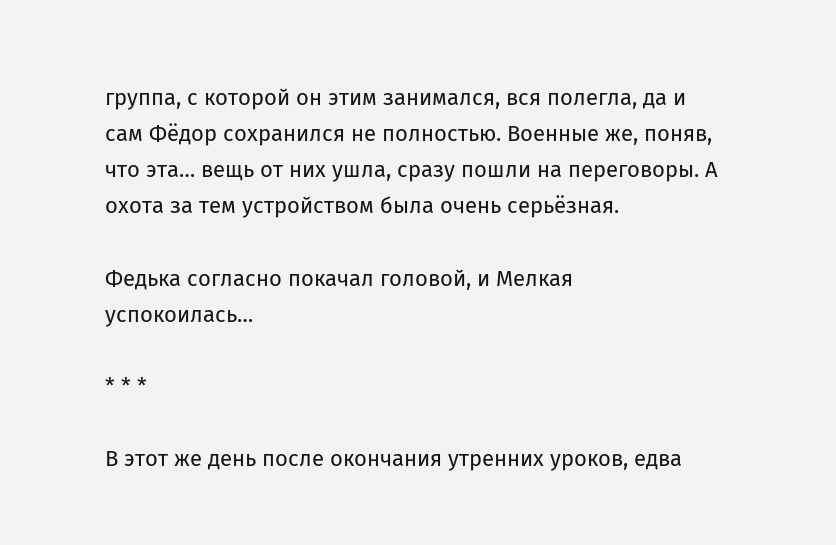группа, с которой он этим занимался, вся полегла, да и сам Фёдор сохранился не полностью. Военные же, поняв, что эта… вещь от них ушла, сразу пошли на переговоры. А охота за тем устройством была очень серьёзная.

Федька согласно покачал головой, и Мелкая успокоилась…

* * *

В этот же день после окончания утренних уроков, едва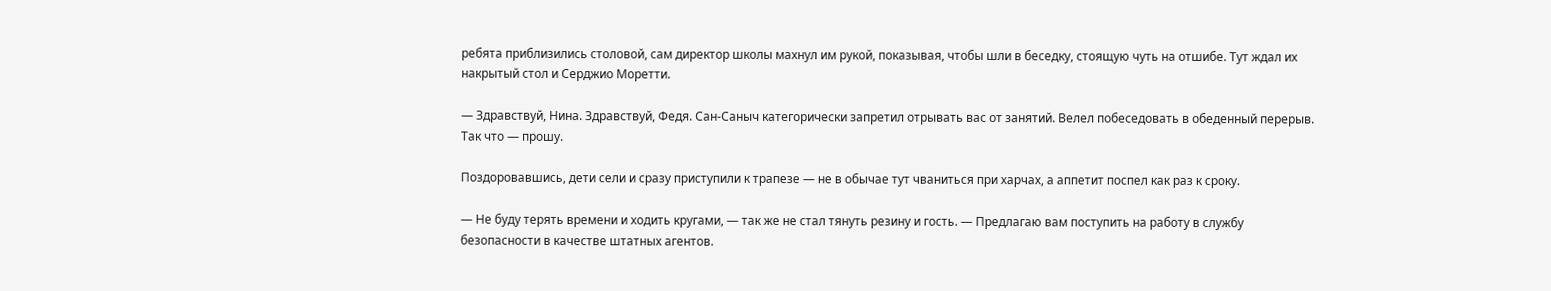ребята приблизились столовой, сам директор школы махнул им рукой, показывая, чтобы шли в беседку, стоящую чуть на отшибе. Тут ждал их накрытый стол и Серджио Моретти.

— Здравствуй, Нина. Здравствуй, Федя. Сан-Саныч категорически запретил отрывать вас от занятий. Велел побеседовать в обеденный перерыв. Так что — прошу.

Поздоровавшись, дети сели и сразу приступили к трапезе — не в обычае тут чваниться при харчах, а аппетит поспел как раз к сроку.

— Не буду терять времени и ходить кругами, — так же не стал тянуть резину и гость. — Предлагаю вам поступить на работу в службу безопасности в качестве штатных агентов.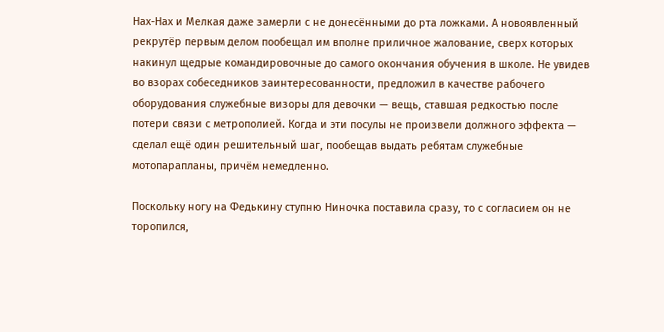Нах-Нах и Мелкая даже замерли с не донесёнными до рта ложками. А новоявленный рекрутёр первым делом пообещал им вполне приличное жалование, сверх которых накинул щедрые командировочные до самого окончания обучения в школе. Не увидев во взорах собеседников заинтересованности, предложил в качестве рабочего оборудования служебные визоры для девочки — вещь, ставшая редкостью после потери связи с метрополией. Когда и эти посулы не произвели должного эффекта — сделал ещё один решительный шаг, пообещав выдать ребятам служебные мотопарапланы, причём немедленно.

Поскольку ногу на Федькину ступню Ниночка поставила сразу, то с согласием он не торопился,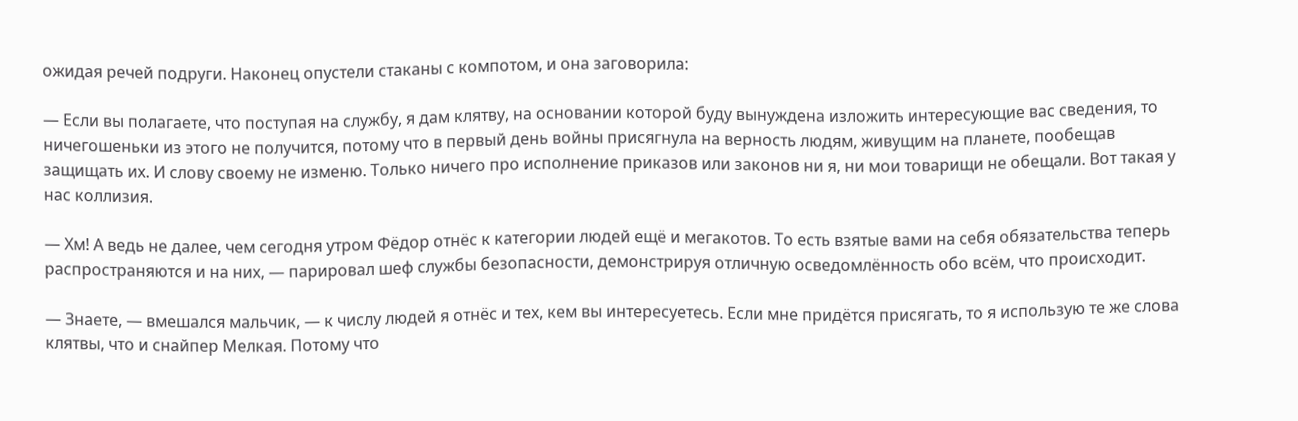ожидая речей подруги. Наконец опустели стаканы с компотом, и она заговорила:

— Если вы полагаете, что поступая на службу, я дам клятву, на основании которой буду вынуждена изложить интересующие вас сведения, то ничегошеньки из этого не получится, потому что в первый день войны присягнула на верность людям, живущим на планете, пообещав защищать их. И слову своему не изменю. Только ничего про исполнение приказов или законов ни я, ни мои товарищи не обещали. Вот такая у нас коллизия.

— Хм! А ведь не далее, чем сегодня утром Фёдор отнёс к категории людей ещё и мегакотов. То есть взятые вами на себя обязательства теперь распространяются и на них, — парировал шеф службы безопасности, демонстрируя отличную осведомлённость обо всём, что происходит.

— Знаете, — вмешался мальчик, — к числу людей я отнёс и тех, кем вы интересуетесь. Если мне придётся присягать, то я использую те же слова клятвы, что и снайпер Мелкая. Потому что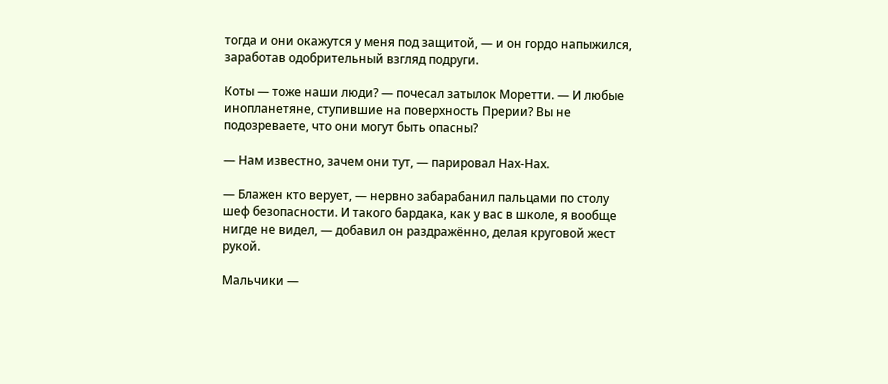тогда и они окажутся у меня под защитой, — и он гордо напыжился, заработав одобрительный взгляд подруги.

Коты — тоже наши люди? — почесал затылок Моретти. — И любые инопланетяне, ступившие на поверхность Прерии? Вы не подозреваете, что они могут быть опасны?

— Нам известно, зачем они тут, — парировал Нах-Нах.

— Блажен кто верует, — нервно забарабанил пальцами по столу шеф безопасности. И такого бардака, как у вас в школе, я вообще нигде не видел, — добавил он раздражённо, делая круговой жест рукой.

Мальчики —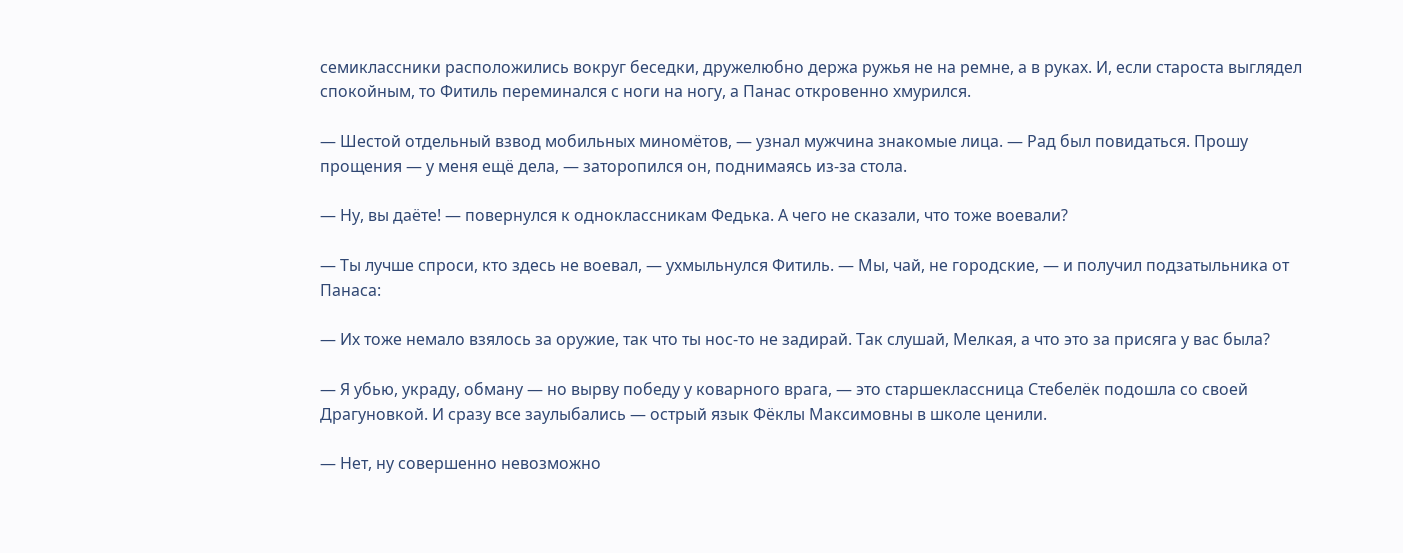семиклассники расположились вокруг беседки, дружелюбно держа ружья не на ремне, а в руках. И, если староста выглядел спокойным, то Фитиль переминался с ноги на ногу, а Панас откровенно хмурился.

— Шестой отдельный взвод мобильных миномётов, — узнал мужчина знакомые лица. — Рад был повидаться. Прошу прощения — у меня ещё дела, — заторопился он, поднимаясь из-за стола.

— Ну, вы даёте! — повернулся к одноклассникам Федька. А чего не сказали, что тоже воевали?

— Ты лучше спроси, кто здесь не воевал, — ухмыльнулся Фитиль. — Мы, чай, не городские, — и получил подзатыльника от Панаса:

— Их тоже немало взялось за оружие, так что ты нос-то не задирай. Так слушай, Мелкая, а что это за присяга у вас была?

— Я убью, украду, обману — но вырву победу у коварного врага, — это старшеклассница Стебелёк подошла со своей Драгуновкой. И сразу все заулыбались — острый язык Фёклы Максимовны в школе ценили.

— Нет, ну совершенно невозможно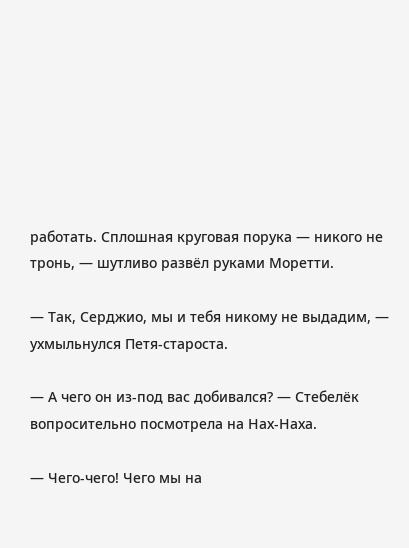работать. Сплошная круговая порука — никого не тронь, — шутливо развёл руками Моретти.

— Так, Серджио, мы и тебя никому не выдадим, — ухмыльнулся Петя-староста.

— А чего он из-под вас добивался? — Стебелёк вопросительно посмотрела на Нах-Наха.

— Чего-чего! Чего мы на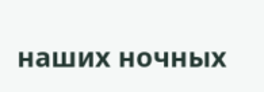наших ночных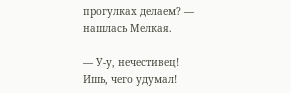прогулках делаем? — нашлась Мелкая.

— У-у, нечестивец! Ишь, чего удумал!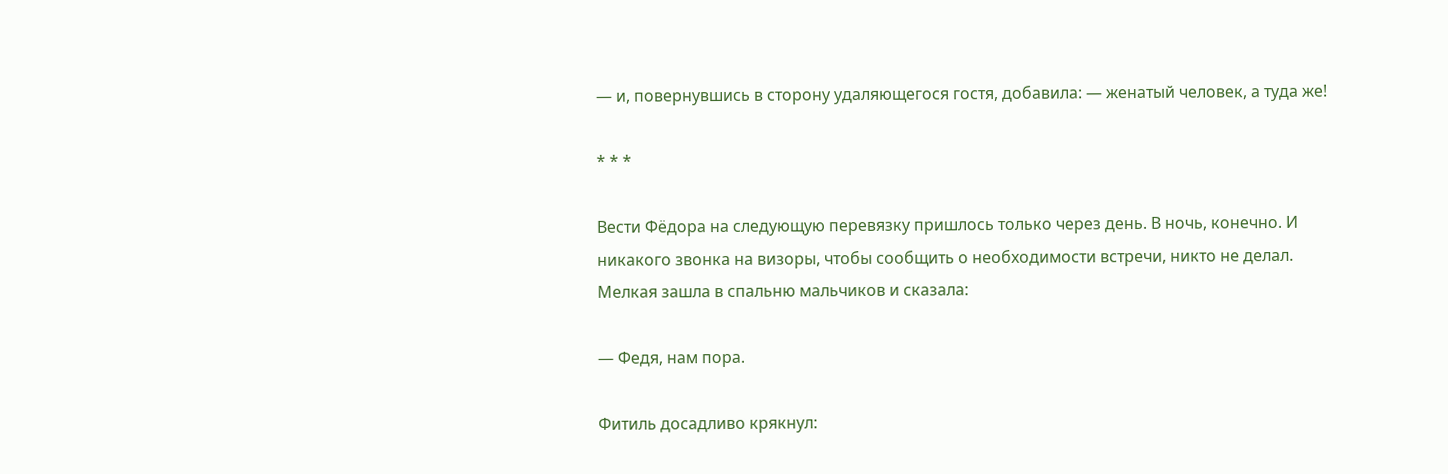— и, повернувшись в сторону удаляющегося гостя, добавила: — женатый человек, а туда же!

* * *

Вести Фёдора на следующую перевязку пришлось только через день. В ночь, конечно. И никакого звонка на визоры, чтобы сообщить о необходимости встречи, никто не делал. Мелкая зашла в спальню мальчиков и сказала:

— Федя, нам пора.

Фитиль досадливо крякнул: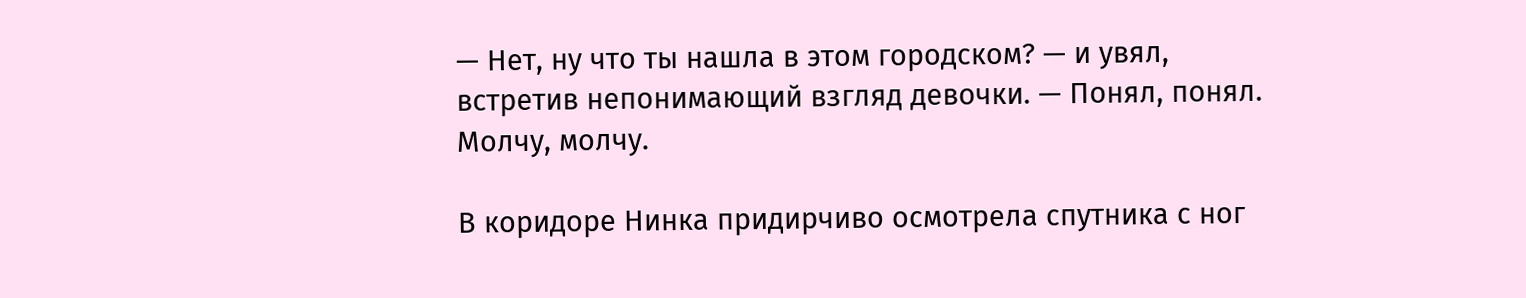— Нет, ну что ты нашла в этом городском? — и увял, встретив непонимающий взгляд девочки. — Понял, понял. Молчу, молчу.

В коридоре Нинка придирчиво осмотрела спутника с ног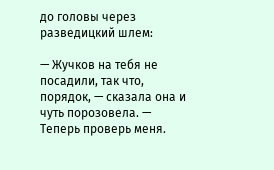до головы через разведицкий шлем:

— Жучков на тебя не посадили, так что, порядок, — сказала она и чуть порозовела. — Теперь проверь меня.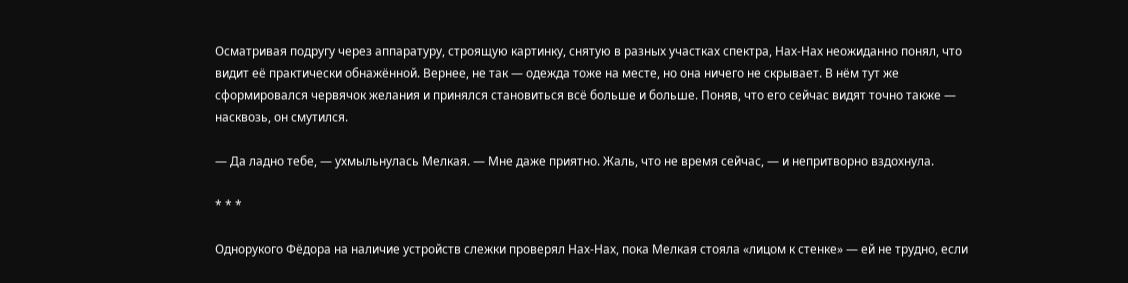Осматривая подругу через аппаратуру, строящую картинку, снятую в разных участках спектра, Нах-Нах неожиданно понял, что видит её практически обнажённой. Вернее, не так — одежда тоже на месте, но она ничего не скрывает. В нём тут же сформировался червячок желания и принялся становиться всё больше и больше. Поняв, что его сейчас видят точно также — насквозь, он смутился.

— Да ладно тебе, — ухмыльнулась Мелкая. — Мне даже приятно. Жаль, что не время сейчас, — и непритворно вздохнула.

* * *

Однорукого Фёдора на наличие устройств слежки проверял Нах-Нах, пока Мелкая стояла «лицом к стенке» — ей не трудно, если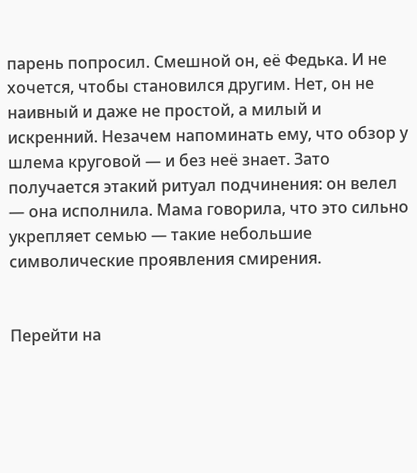парень попросил. Смешной он, её Федька. И не хочется, чтобы становился другим. Нет, он не наивный и даже не простой, а милый и искренний. Незачем напоминать ему, что обзор у шлема круговой — и без неё знает. Зато получается этакий ритуал подчинения: он велел — она исполнила. Мама говорила, что это сильно укрепляет семью — такие небольшие символические проявления смирения.


Перейти на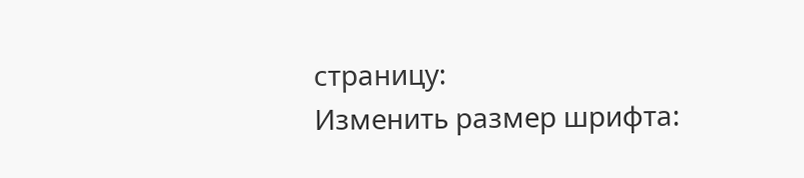страницу:
Изменить размер шрифта: